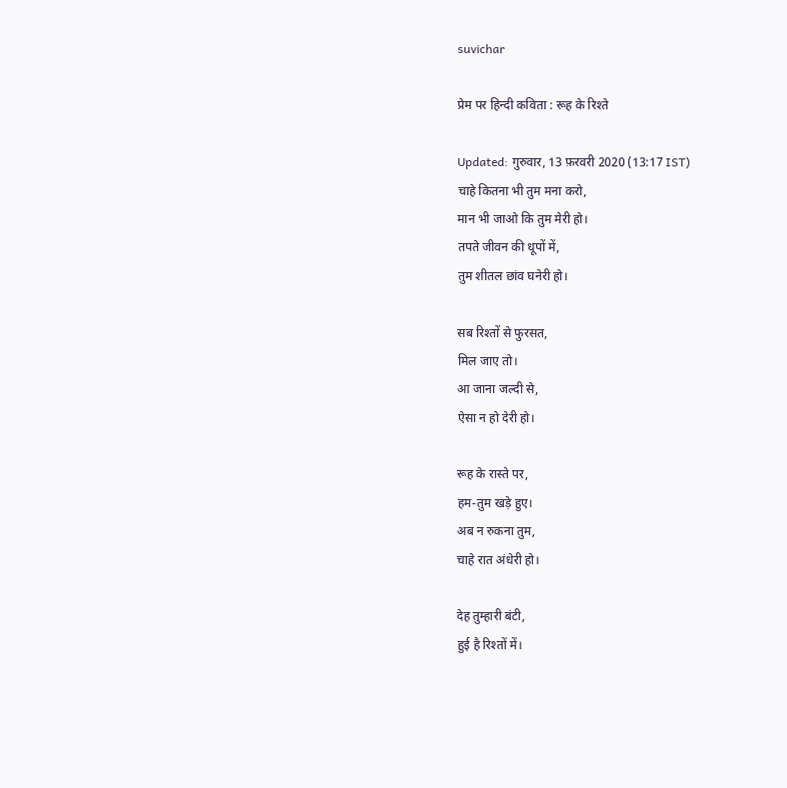suvichar

प्रेम पर हिन्दी कविता : रूह के रिश्ते

Updated: गुरुवार, 13 फ़रवरी 2020 (13:17 IST)
चाहे कितना भी तुम मना करो,
मान भी जाओ कि तुम मेरी हो।
तपते जीवन की धूपों में,
तुम शीतल छांव घनेरी हो।

सब रिश्तों से फुरसत,
मिल जाए तो।
आ जाना जल्दी से,
ऐसा न हो देरी हो।

रूह के रास्ते पर,
हम-तुम खड़े हुए।
अब न रुकना तुम,
चाहे रात अंधेरी हो।

देह तुम्हारी बंटी,
हुई है रिश्तों में।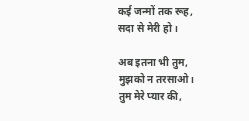कई जन्मों तक रूह,
सदा से मेरी हो।

अब इतना भी तुम,
मुझको न तरसाओ।
तुम मेरे प्यार की,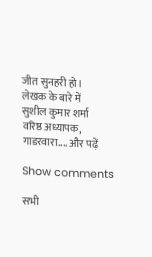जीत सुनहरी हो।
लेखक के बारे में
सुशील कुमार शर्मा
वरिष्ठ अध्यापक, गाडरवारा.... और पढ़ें

Show comments

सभी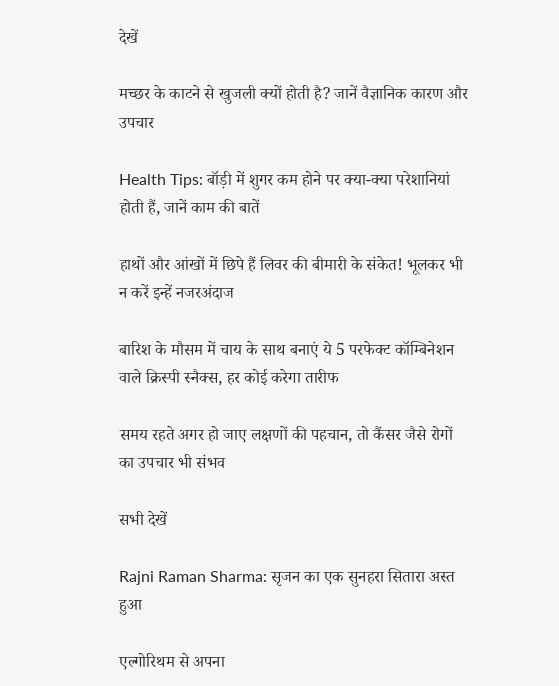देखें

मच्छर के काटने से खुजली क्यों होती है? जानें वैज्ञानिक कारण और उपचार

Health Tips: बॉड़ी में शुगर कम होने पर क्या-क्या परेशानियां होती हैं, जानें काम की बातें

हाथों और आंखों में छिपे हैं लिवर की बीमारी के संकेत! भूलकर भी न करें इन्हें नजरअंदाज

बारिश के मौसम में चाय के साथ बनाएं ये 5 परफेक्ट कॉम्बिनेशन वाले क्रिस्पी स्नैक्स, हर कोई करेगा तारीफ

समय रहते अगर हो जाए लक्षणों की पहचान, तो कैंसर जैसे रोगों का उपचार भी संभव

सभी देखें

Rajni Raman Sharma: सृजन का एक सुनहरा सितारा अस्त हुआ

एल्गोरिथम से अपना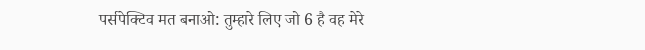पर्सपेक्टिव मत बनाओ: तुम्हारे लिए जो 6 है वह मेरे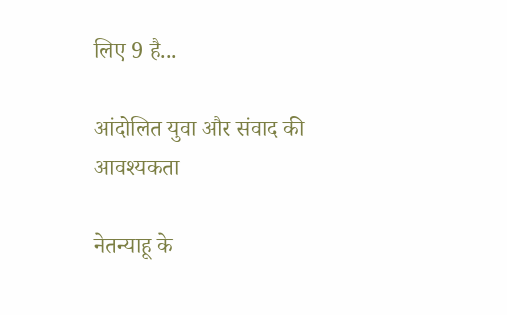लिए 9 है...

आंदोलित युवा और संवाद की आवश्यकता

नेतन्याहू के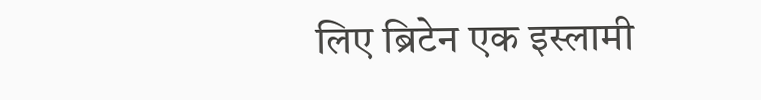लिए ब्रिटेन एक इस्लामी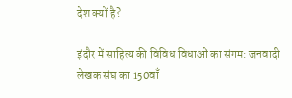देश क्यों है?

इंदौर में साहित्य की विविध विधाओं का संगम: जनवादी लेखक संघ का 150वाँ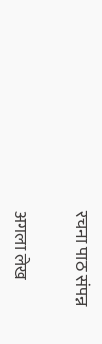रचना पाठ संपन्न

अगला लेख